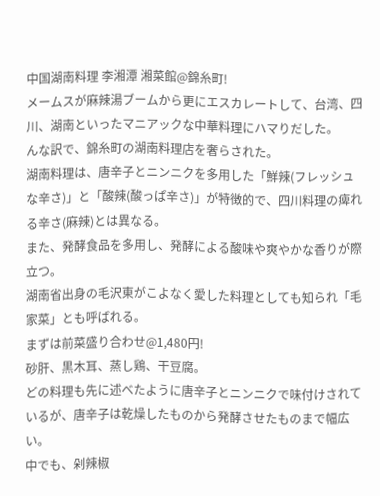中国湖南料理 李湘潭 湘菜館@錦糸町!
メームスが麻辣湯ブームから更にエスカレートして、台湾、四川、湖南といったマニアックな中華料理にハマりだした。
んな訳で、錦糸町の湖南料理店を奢らされた。
湖南料理は、唐辛子とニンニクを多用した「鮮辣(フレッシュな辛さ)」と「酸辣(酸っぱ辛さ)」が特徴的で、四川料理の痺れる辛さ(麻辣)とは異なる。
また、発酵食品を多用し、発酵による酸味や爽やかな香りが際立つ。
湖南省出身の毛沢東がこよなく愛した料理としても知られ「毛家菜」とも呼ばれる。
まずは前菜盛り合わせ@1,480円!
砂肝、黒木耳、蒸し鶏、干豆腐。
どの料理も先に述べたように唐辛子とニンニクで味付けされているが、唐辛子は乾燥したものから発酵させたものまで幅広い。
中でも、剁辣椒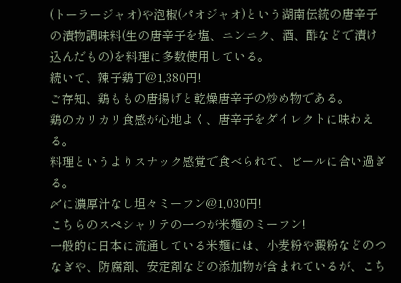(トーラージャオ)や泡椒(パオジャオ)という湖南伝統の唐辛子の漬物調味料(生の唐辛子を塩、ニンニク、酒、酢などで漬け込んだもの)を料理に多数使用している。
続いて、辣子鶏丁@1,380円!
ご存知、鶏ももの唐揚げと乾燥唐辛子の炒め物である。
鶏のカリカリ食感が心地よく、唐辛子をダイレクトに味わえる。
料理というよりスナック感覚で食べられて、ビールに合い過ぎる。
〆に濃厚汁なし坦々ミーフン@1,030円!
こちらのスペシャリテの一つが米麺のミーフン!
一般的に日本に流通している米麺には、小麦粉や澱粉などのつなぎや、防腐剤、安定剤などの添加物が含まれているが、こち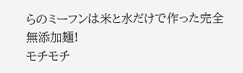らのミーフンは米と水だけで作った完全無添加麺!
モチモチ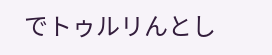でトゥルリんとし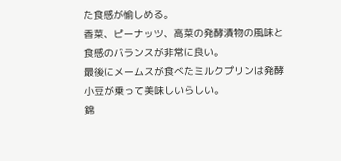た食感が愉しめる。
香菜、ピーナッツ、高菜の発酵漬物の風味と食感のバランスが非常に良い。
最後にメームスが食べたミルクプリンは発酵小豆が乗って美味しいらしい。
錦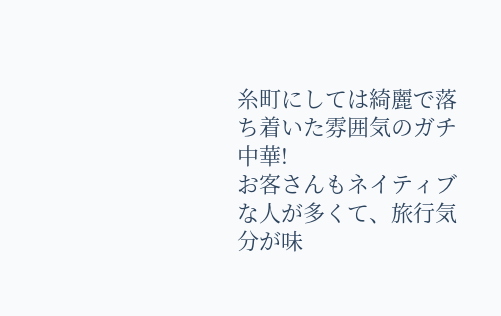糸町にしては綺麗で落ち着いた雰囲気のガチ中華!
お客さんもネイティブな人が多くて、旅行気分が味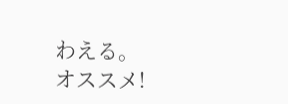わえる。
オススメ!